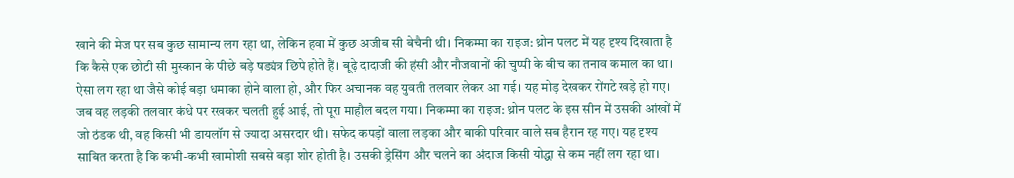खाने की मेज पर सब कुछ सामान्य लग रहा था, लेकिन हवा में कुछ अजीब सी बेचैनी थी। निकम्मा का राइज: थ्रोन पलट में यह दृश्य दिखाता है कि कैसे एक छोटी सी मुस्कान के पीछे बड़े षड्यंत्र छिपे होते हैं। बूढ़े दादाजी की हंसी और नौजवानों की चुप्पी के बीच का तनाव कमाल का था। ऐसा लग रहा था जैसे कोई बड़ा धमाका होने वाला हो, और फिर अचानक वह युवती तलवार लेकर आ गई। यह मोड़ देखकर रोंगटे खड़े हो गए।
जब वह लड़की तलवार कंधे पर रखकर चलती हुई आई, तो पूरा माहौल बदल गया। निकम्मा का राइज: थ्रोन पलट के इस सीन में उसकी आंखों में जो ठंडक थी, वह किसी भी डायलॉग से ज्यादा असरदार थी। सफेद कपड़ों वाला लड़का और बाकी परिवार वाले सब हैरान रह गए। यह दृश्य साबित करता है कि कभी-कभी खामोशी सबसे बड़ा शोर होती है। उसकी ड्रेसिंग और चलने का अंदाज किसी योद्धा से कम नहीं लग रहा था।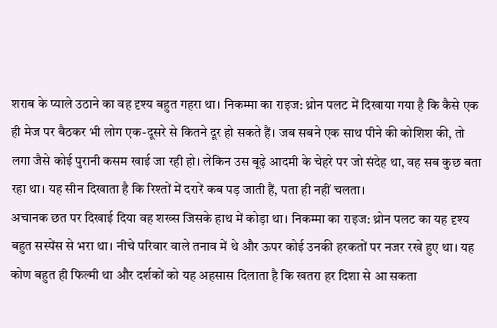शराब के प्याले उठाने का वह दृश्य बहुत गहरा था। निकम्मा का राइज: थ्रोन पलट में दिखाया गया है कि कैसे एक ही मेज पर बैठकर भी लोग एक-दूसरे से कितने दूर हो सकते हैं। जब सबने एक साथ पीने की कोशिश की, तो लगा जैसे कोई पुरानी कसम खाई जा रही हो। लेकिन उस बूढ़े आदमी के चेहरे पर जो संदेह था, वह सब कुछ बता रहा था। यह सीन दिखाता है कि रिश्तों में दरारें कब पड़ जाती हैं, पता ही नहीं चलता।
अचानक छत पर दिखाई दिया वह शख्स जिसके हाथ में कोड़ा था। निकम्मा का राइज: थ्रोन पलट का यह दृश्य बहुत सस्पेंस से भरा था। नीचे परिवार वाले तनाव में थे और ऊपर कोई उनकी हरकतों पर नजर रखे हुए था। यह कोण बहुत ही फिल्मी था और दर्शकों को यह अहसास दिलाता है कि खतरा हर दिशा से आ सकता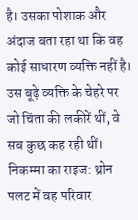है। उसका पोशाक और अंदाज बता रहा था कि वह कोई साधारण व्यक्ति नहीं है।
उस बूढ़े व्यक्ति के चेहरे पर जो चिंता की लकीरें थीं, वे सब कुछ कह रही थीं। निकम्मा का राइज: थ्रोन पलट में वह परिवार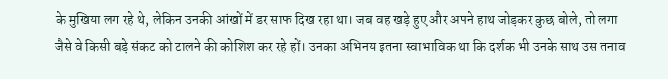के मुखिया लग रहे थे, लेकिन उनकी आंखों में डर साफ दिख रहा था। जब वह खड़े हुए और अपने हाथ जोड़कर कुछ बोले, तो लगा जैसे वे किसी बड़े संकट को टालने की कोशिश कर रहे हों। उनका अभिनय इतना स्वाभाविक था कि दर्शक भी उनके साथ उस तनाव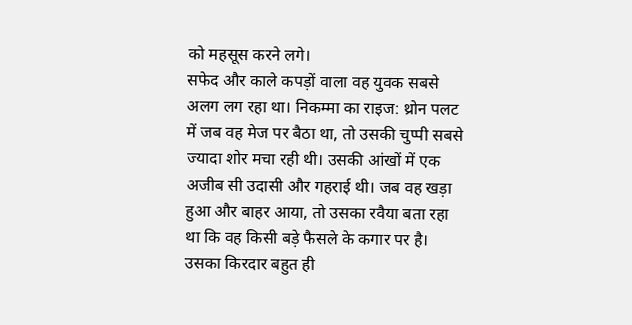को महसूस करने लगे।
सफेद और काले कपड़ों वाला वह युवक सबसे अलग लग रहा था। निकम्मा का राइज: थ्रोन पलट में जब वह मेज पर बैठा था, तो उसकी चुप्पी सबसे ज्यादा शोर मचा रही थी। उसकी आंखों में एक अजीब सी उदासी और गहराई थी। जब वह खड़ा हुआ और बाहर आया, तो उसका रवैया बता रहा था कि वह किसी बड़े फैसले के कगार पर है। उसका किरदार बहुत ही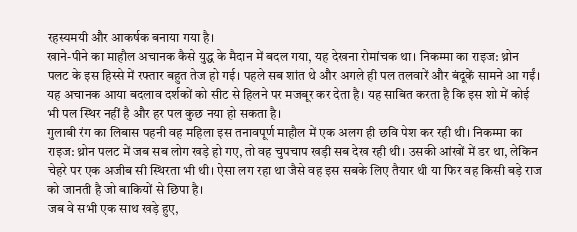रहस्यमयी और आकर्षक बनाया गया है।
खाने-पीने का माहौल अचानक कैसे युद्ध के मैदान में बदल गया, यह देखना रोमांचक था। निकम्मा का राइज: थ्रोन पलट के इस हिस्से में रफ्तार बहुत तेज हो गई। पहले सब शांत थे और अगले ही पल तलवारें और बंदूकें सामने आ गईं। यह अचानक आया बदलाव दर्शकों को सीट से हिलने पर मजबूर कर देता है। यह साबित करता है कि इस शो में कोई भी पल स्थिर नहीं है और हर पल कुछ नया हो सकता है।
गुलाबी रंग का लिबास पहनी वह महिला इस तनावपूर्ण माहौल में एक अलग ही छवि पेश कर रही थी। निकम्मा का राइज: थ्रोन पलट में जब सब लोग खड़े हो गए, तो वह चुपचाप खड़ी सब देख रही थी। उसकी आंखों में डर था, लेकिन चेहरे पर एक अजीब सी स्थिरता भी थी। ऐसा लग रहा था जैसे वह इस सबके लिए तैयार थी या फिर वह किसी बड़े राज को जानती है जो बाकियों से छिपा है।
जब वे सभी एक साथ खड़े हुए,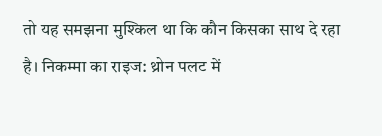तो यह समझना मुश्किल था कि कौन किसका साथ दे रहा है। निकम्मा का राइज: थ्रोन पलट में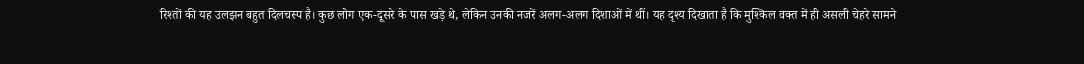रिश्तों की यह उलझन बहुत दिलचस्प है। कुछ लोग एक-दूसरे के पास खड़े थे, लेकिन उनकी नजरें अलग-अलग दिशाओं में थीं। यह दृश्य दिखाता है कि मुश्किल वक्त में ही असली चेहरे सामने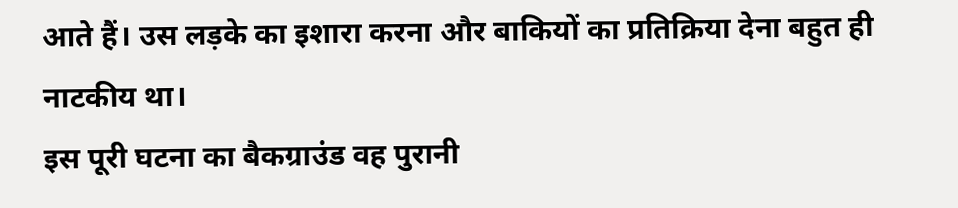आते हैं। उस लड़के का इशारा करना और बाकियों का प्रतिक्रिया देना बहुत ही नाटकीय था।
इस पूरी घटना का बैकग्राउंड वह पुरानी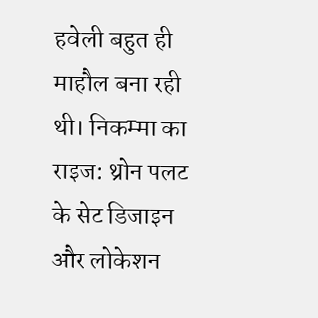हवेली बहुत ही माहौल बना रही थी। निकम्मा का राइज: थ्रोन पलट के सेट डिजाइन और लोकेशन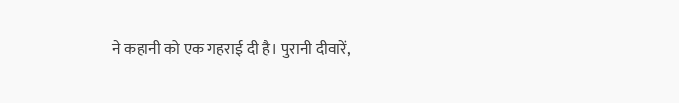ने कहानी को एक गहराई दी है। पुरानी दीवारें,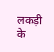लकड़ी के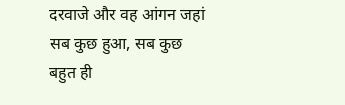दरवाजे और वह आंगन जहां सब कुछ हुआ, सब कुछ बहुत ही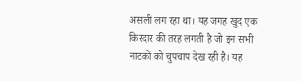असली लग रहा था। यह जगह खुद एक किरदार की तरह लगती है जो इन सभी नाटकों को चुपचाप देख रही है। यह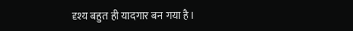दृश्य बहुत ही यादगार बन गया है।